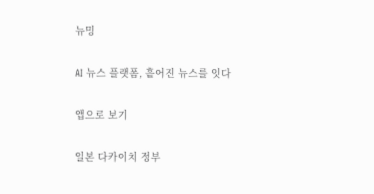뉴밍

AI 뉴스 플랫폼, 흩어진 뉴스를 잇다

앱으로 보기

일본 다카이치 정부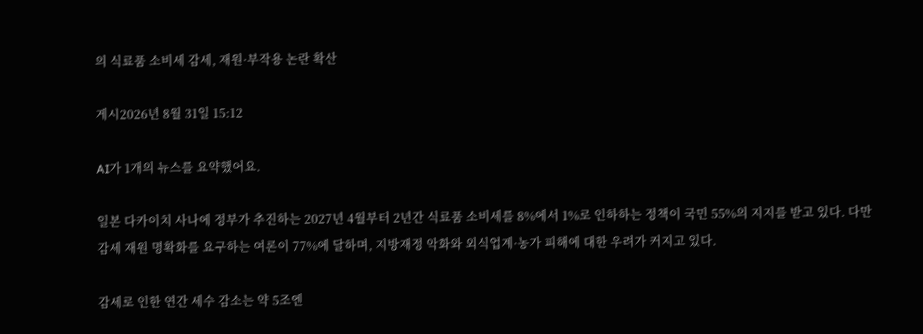의 식료품 소비세 감세, 재원·부작용 논란 확산

게시2026년 8월 31일 15:12

AI가 1개의 뉴스를 요약했어요.

일본 다카이치 사나에 정부가 추진하는 2027년 4월부터 2년간 식료품 소비세를 8%에서 1%로 인하하는 정책이 국민 55%의 지지를 받고 있다. 다만 감세 재원 명확화를 요구하는 여론이 77%에 달하며, 지방재정 악화와 외식업계·농가 피해에 대한 우려가 커지고 있다.

감세로 인한 연간 세수 감소는 약 5조엔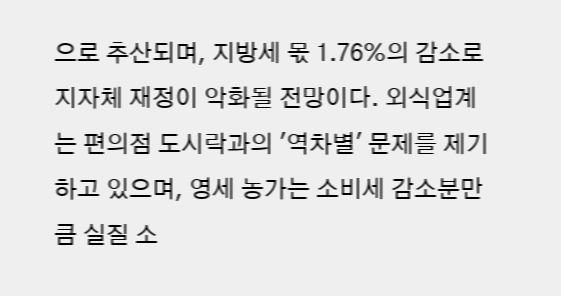으로 추산되며, 지방세 몫 1.76%의 감소로 지자체 재정이 악화될 전망이다. 외식업계는 편의점 도시락과의 '역차별' 문제를 제기하고 있으며, 영세 농가는 소비세 감소분만큼 실질 소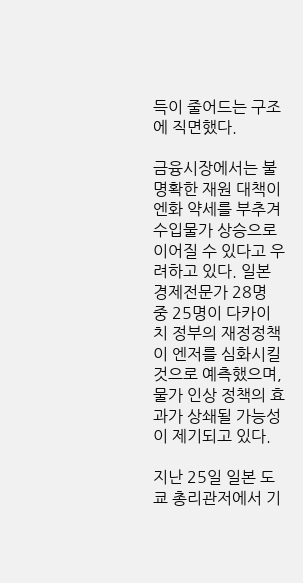득이 줄어드는 구조에 직면했다.

금융시장에서는 불명확한 재원 대책이 엔화 약세를 부추겨 수입물가 상승으로 이어질 수 있다고 우려하고 있다. 일본 경제전문가 28명 중 25명이 다카이치 정부의 재정정책이 엔저를 심화시킬 것으로 예측했으며, 물가 인상 정책의 효과가 상쇄될 가능성이 제기되고 있다.

지난 25일 일본 도쿄 총리관저에서 기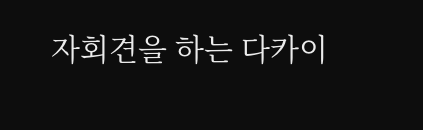자회견을 하는 다카이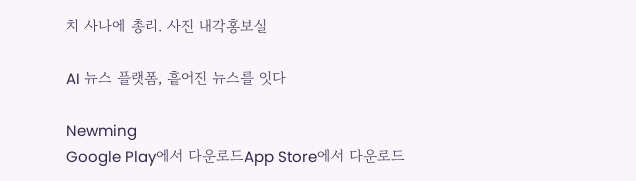치 사나에 총리. 사진 내각홍보실

AI 뉴스 플랫폼, 흩어진 뉴스를 잇다

Newming
Google Play에서 다운로드App Store에서 다운로드